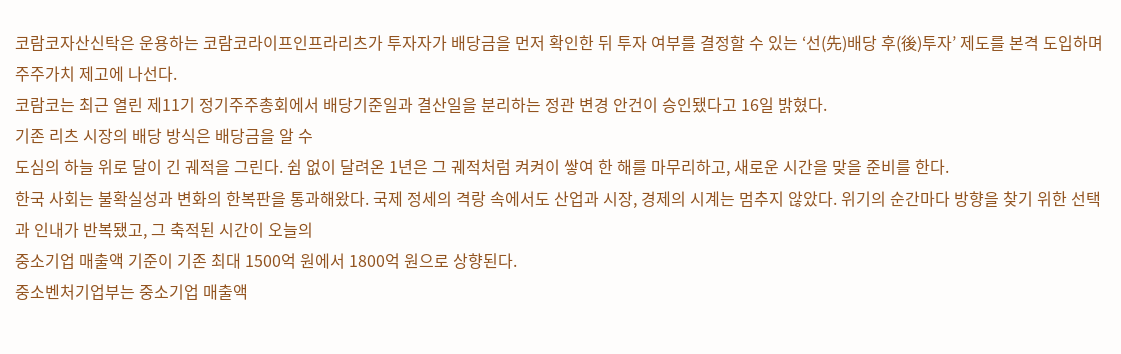코람코자산신탁은 운용하는 코람코라이프인프라리츠가 투자자가 배당금을 먼저 확인한 뒤 투자 여부를 결정할 수 있는 ‘선(先)배당 후(後)투자’ 제도를 본격 도입하며 주주가치 제고에 나선다.
코람코는 최근 열린 제11기 정기주주총회에서 배당기준일과 결산일을 분리하는 정관 변경 안건이 승인됐다고 16일 밝혔다.
기존 리츠 시장의 배당 방식은 배당금을 알 수
도심의 하늘 위로 달이 긴 궤적을 그린다. 쉼 없이 달려온 1년은 그 궤적처럼 켜켜이 쌓여 한 해를 마무리하고, 새로운 시간을 맞을 준비를 한다.
한국 사회는 불확실성과 변화의 한복판을 통과해왔다. 국제 정세의 격랑 속에서도 산업과 시장, 경제의 시계는 멈추지 않았다. 위기의 순간마다 방향을 찾기 위한 선택과 인내가 반복됐고, 그 축적된 시간이 오늘의
중소기업 매출액 기준이 기존 최대 1500억 원에서 1800억 원으로 상향된다.
중소벤처기업부는 중소기업 매출액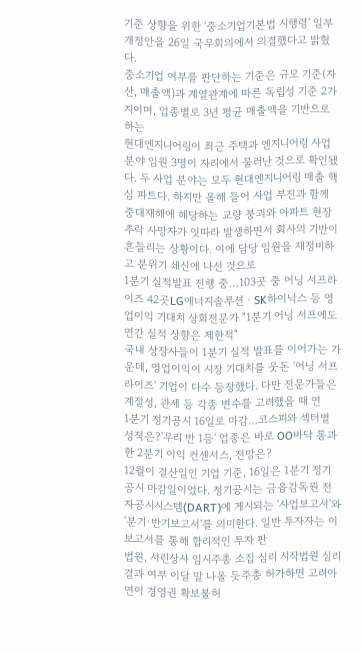기준 상향을 위한 '중소기업기본법 시행령' 일부개정안을 26일 국무회의에서 의결했다고 밝혔다.
중소기업 여부를 판단하는 기준은 규모 기준(자산, 매출액)과 계열관계에 따른 독립성 기준 2가지이며, 업종별로 3년 평균 매출액을 기반으로 하는
현대엔지니어링이 최근 주택과 엔지니어링 사업 분야 임원 3명이 자리에서 물러난 것으로 확인됐다. 두 사업 분야는 모두 현대엔지니어링 매출 핵심 파트다. 하지만 올해 들어 사업 부진과 함께 중대재해에 해당하는 교량 붕괴와 아파트 현장 추락 사망자가 잇따라 발생하면서 회사의 기반이 흔들리는 상황이다. 이에 담당 임원을 재정비하고 분위기 쇄신에 나선 것으로
1분기 실적발표 진행 중…103곳 중 어닝 서프라이즈 42곳LG에너지솔루션ㆍSK하이닉스 등 영업이익 기대치 상회전문가 "1분기 어닝 서프에도 연간 실적 상향은 제한적"
국내 상장사들이 1분기 실적 발표를 이어가는 가운데, 영업이익이 시장 기대치를 웃돈 '어닝 서프라이즈' 기업이 다수 등장했다. 다만 전문가들은 계절성, 관세 등 각종 변수를 고려했을 때 연
1분기 정기공시 16일로 마감…코스피와 섹터별 성적은?'우리 반 1등' 업종은 바로 OO바닥 통과한 2분기 이익 컨센서스, 전망은?
12월이 결산일인 기업 기준, 16일은 1분기 정기공시 마감일이었다. 정기공시는 금융감독원 전자공시시스템(DART)에 게시되는 '사업보고서'와 '분기·반기보고서'를 의미한다. 일반 투자자는 이 보고서를 통해 합리적인 투자 판
법원, 서린상사 임시주총 소집 심리 시작법원 심리 결과 여부 이달 말 나올 듯주총 허가하면 고려아연이 경영권 확보불허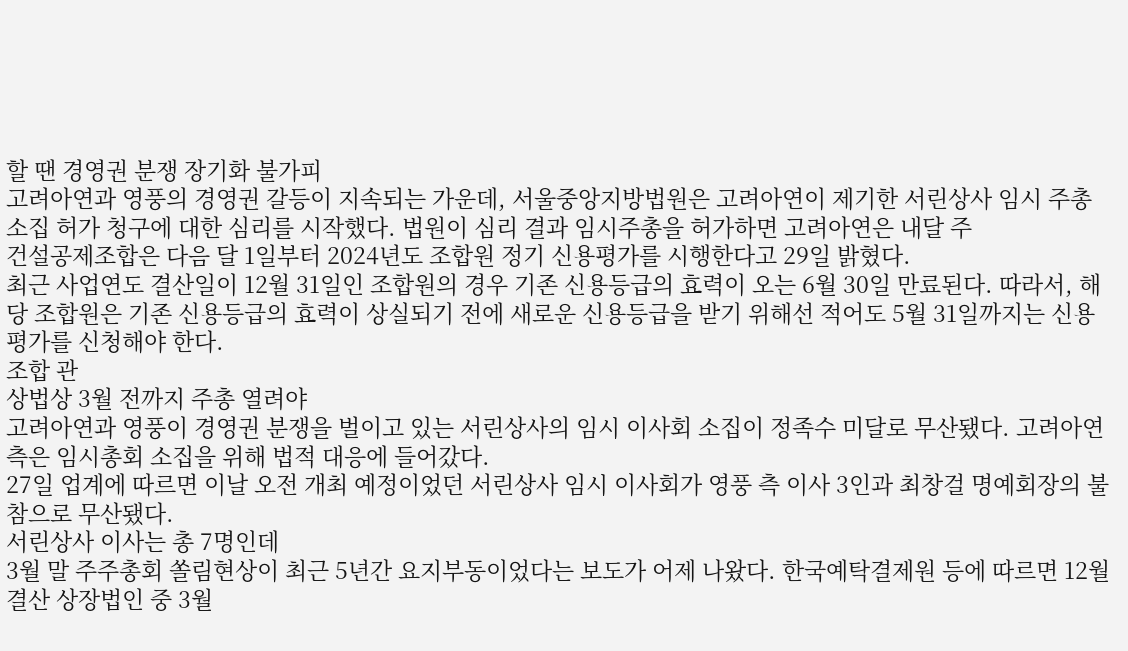할 땐 경영권 분쟁 장기화 불가피
고려아연과 영풍의 경영권 갈등이 지속되는 가운데, 서울중앙지방법원은 고려아연이 제기한 서린상사 임시 주총 소집 허가 청구에 대한 심리를 시작했다. 법원이 심리 결과 임시주총을 허가하면 고려아연은 내달 주
건설공제조합은 다음 달 1일부터 2024년도 조합원 정기 신용평가를 시행한다고 29일 밝혔다.
최근 사업연도 결산일이 12월 31일인 조합원의 경우 기존 신용등급의 효력이 오는 6월 30일 만료된다. 따라서, 해당 조합원은 기존 신용등급의 효력이 상실되기 전에 새로운 신용등급을 받기 위해선 적어도 5월 31일까지는 신용평가를 신청해야 한다.
조합 관
상법상 3월 전까지 주총 열려야
고려아연과 영풍이 경영권 분쟁을 벌이고 있는 서린상사의 임시 이사회 소집이 정족수 미달로 무산됐다. 고려아연 측은 임시총회 소집을 위해 법적 대응에 들어갔다.
27일 업계에 따르면 이날 오전 개최 예정이었던 서린상사 임시 이사회가 영풍 측 이사 3인과 최창걸 명예회장의 불참으로 무산됐다.
서린상사 이사는 총 7명인데
3월 말 주주총회 쏠림현상이 최근 5년간 요지부동이었다는 보도가 어제 나왔다. 한국예탁결제원 등에 따르면 12월 결산 상장법인 중 3월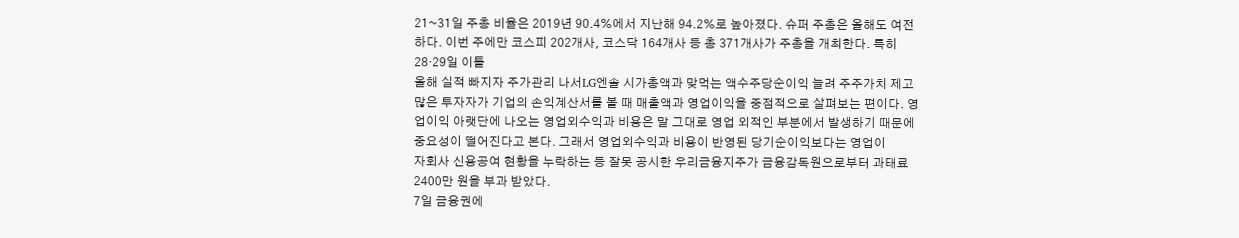21~31일 주총 비율은 2019년 90.4%에서 지난해 94.2%로 높아졌다. 슈퍼 주총은 올해도 여전하다. 이번 주에만 코스피 202개사, 코스닥 164개사 등 총 371개사가 주총을 개최한다. 특히 28·29일 이틀
올해 실적 빠지자 주가관리 나서LG엔솔 시가총액과 맞먹는 액수주당순이익 늘려 주주가치 제고
많은 투자자가 기업의 손익계산서를 볼 때 매출액과 영업이익을 중점적으로 살펴보는 편이다. 영업이익 아랫단에 나오는 영업외수익과 비용은 말 그대로 영업 외적인 부분에서 발생하기 때문에 중요성이 떨어진다고 본다. 그래서 영업외수익과 비용이 반영된 당기순이익보다는 영업이
자회사 신용공여 현황을 누락하는 등 잘못 공시한 우리금융지주가 금융감독원으로부터 과태료 2400만 원을 부과 받았다.
7일 금융권에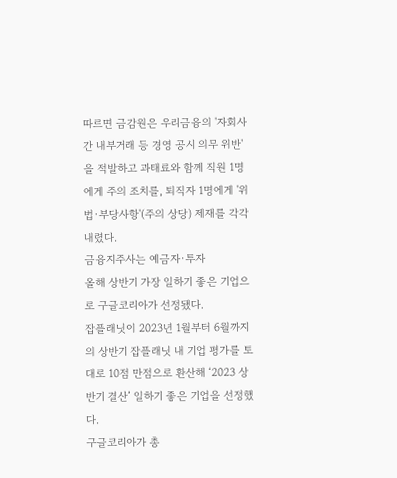따르면 금감원은 우리금융의 '자회사 간 내부거래 등 경영 공시 의무 위반'을 적발하고 과태료와 함께 직원 1명에게 주의 조치를, 퇴직자 1명에게 '위법·부당사항'(주의 상당) 제재를 각각 내렸다.
금융지주사는 예금자·투자
올해 상반기 가장 일하기 좋은 기업으로 구글코리아가 선정됐다.
잡플래닛이 2023년 1월부터 6월까지의 상반기 잡플래닛 내 기업 평가를 토대로 10점 만점으로 환산해 ‘2023 상반기 결산’ 일하기 좋은 기업을 선정했다.
구글코리아가 총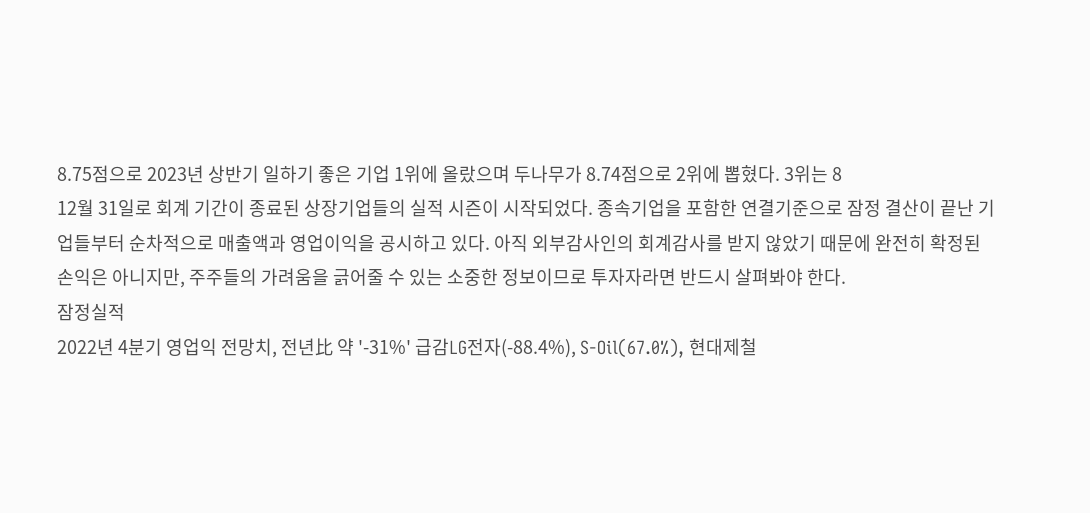8.75점으로 2023년 상반기 일하기 좋은 기업 1위에 올랐으며 두나무가 8.74점으로 2위에 뽑혔다. 3위는 8
12월 31일로 회계 기간이 종료된 상장기업들의 실적 시즌이 시작되었다. 종속기업을 포함한 연결기준으로 잠정 결산이 끝난 기업들부터 순차적으로 매출액과 영업이익을 공시하고 있다. 아직 외부감사인의 회계감사를 받지 않았기 때문에 완전히 확정된 손익은 아니지만, 주주들의 가려움을 긁어줄 수 있는 소중한 정보이므로 투자자라면 반드시 살펴봐야 한다.
잠정실적
2022년 4분기 영업익 전망치, 전년比 약 '-31%' 급감LG전자(-88.4%), S-Oil(67.0%), 현대제철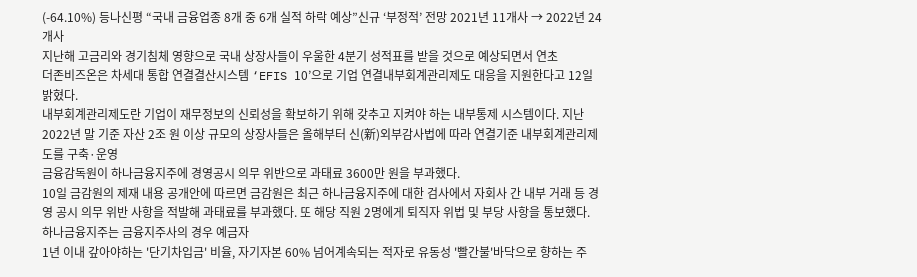(-64.10%) 등나신평 “국내 금융업종 8개 중 6개 실적 하락 예상”신규 ‘부정적’ 전망 2021년 11개사 → 2022년 24개사
지난해 고금리와 경기침체 영향으로 국내 상장사들이 우울한 4분기 성적표를 받을 것으로 예상되면서 연초
더존비즈온은 차세대 통합 연결결산시스템 ‘EFIS 10’으로 기업 연결내부회계관리제도 대응을 지원한다고 12일 밝혔다.
내부회계관리제도란 기업이 재무정보의 신뢰성을 확보하기 위해 갖추고 지켜야 하는 내부통제 시스템이다. 지난 2022년 말 기준 자산 2조 원 이상 규모의 상장사들은 올해부터 신(新)외부감사법에 따라 연결기준 내부회계관리제도를 구축·운영
금융감독원이 하나금융지주에 경영공시 의무 위반으로 과태료 3600만 원을 부과했다.
10일 금감원의 제재 내용 공개안에 따르면 금감원은 최근 하나금융지주에 대한 검사에서 자회사 간 내부 거래 등 경영 공시 의무 위반 사항을 적발해 과태료를 부과했다. 또 해당 직원 2명에게 퇴직자 위법 및 부당 사항을 통보했다.
하나금융지주는 금융지주사의 경우 예금자
1년 이내 갚아야하는 '단기차입금' 비율, 자기자본 60% 넘어계속되는 적자로 유동성 '빨간불'바닥으로 향하는 주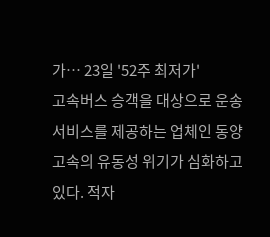가… 23일 '52주 최저가'
고속버스 승객을 대상으로 운송 서비스를 제공하는 업체인 동양고속의 유동성 위기가 심화하고 있다. 적자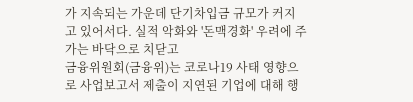가 지속되는 가운데 단기차입금 규모가 커지고 있어서다. 실적 악화와 '돈맥경화' 우려에 주가는 바닥으로 치닫고
금융위원회(금융위)는 코로나19 사태 영향으로 사업보고서 제출이 지연된 기업에 대해 행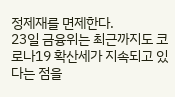정제재를 면제한다.
23일 금융위는 최근까지도 코로나19 확산세가 지속되고 있다는 점을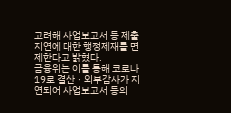고려해 사업보고서 등 제출지연에 대한 행정제재를 면제한다고 밝혔다.
금융위는 이를 통해 코로나19로 결산ㆍ외부감사가 지연되어 사업보고서 등의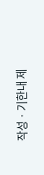작성ㆍ기한내 제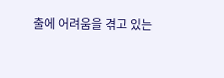출에 어려움을 겪고 있는